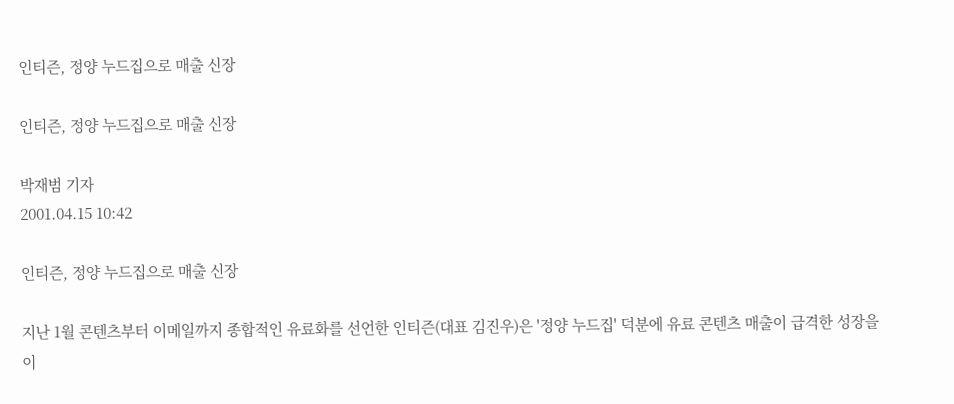인티즌, 정양 누드집으로 매출 신장

인티즌, 정양 누드집으로 매출 신장

박재범 기자
2001.04.15 10:42

인티즌, 정양 누드집으로 매출 신장

지난 1월 콘텐츠부터 이메일까지 종합적인 유료화를 선언한 인티즌(대표 김진우)은 '정양 누드집' 덕분에 유료 콘텐츠 매출이 급격한 성장을 이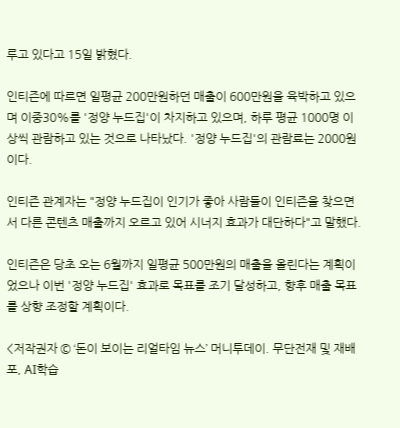루고 있다고 15일 밝혔다.

인티즌에 따르면 일평균 200만원하던 매출이 600만원을 육박하고 있으며 이중30%를 '정양 누드집'이 차지하고 있으며, 하루 평균 1000명 이상씩 관람하고 있는 것으로 나타났다. '정양 누드집'의 관람료는 2000원이다.

인티즌 관계자는 "정양 누드집이 인기가 좋아 사람들이 인티즌을 찾으면서 다른 콘텐츠 매출까지 오르고 있어 시너지 효과가 대단하다"고 말했다.

인티즌은 당초 오는 6월까지 일평균 500만원의 매출을 올린다는 계획이었으나 이번 '정양 누드집' 효과로 목표를 조기 달성하고, 향후 매출 목표를 상향 조정할 계획이다.

<저작권자 © ‘돈이 보이는 리얼타임 뉴스’ 머니투데이. 무단전재 및 재배포, AI학습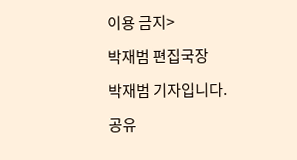이용 금지>

박재범 편집국장

박재범 기자입니다.

공유